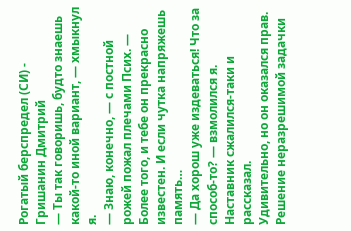Рогатый берспредел (СИ) - Гришанин Дмитрий
— Ты так говоришь, будто знаешь какой-то иной вариант, — хмыкнул я.
— Знаю, конечно, — с постной рожей пожал плечами Псих. — Более того, и тебе он прекрасно известен. И если чутка напряжешь память…
— Да хорош уже издеваться! Что за способ-то? — взмолился я.
Наставник сжалился-таки и рассказал.
Удивительно, но он оказался прав. Решение неразрешимой задачки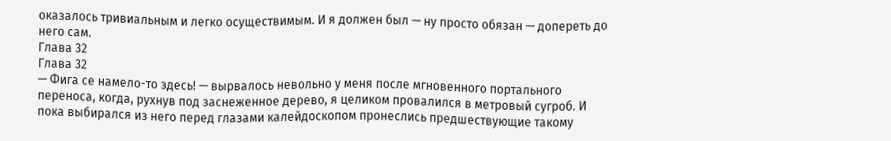оказалось тривиальным и легко осуществимым. И я должен был — ну просто обязан — допереть до него сам.
Глава 32
Глава 32
— Фига се намело-то здесь! — вырвалось невольно у меня после мгновенного портального переноса, когда, рухнув под заснеженное дерево, я целиком провалился в метровый сугроб. И пока выбирался из него перед глазами калейдоскопом пронеслись предшествующие такому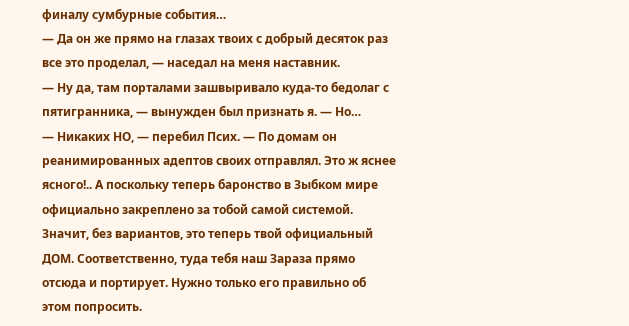финалу сумбурные события…
— Да он же прямо на глазах твоих с добрый десяток раз все это проделал, — наседал на меня наставник.
— Ну да, там порталами зашвыривало куда-то бедолаг с пятигранника, — вынужден был признать я. — Но…
— Никаких НО, — перебил Псих. — По домам он реанимированных адептов своих отправлял. Это ж яснее ясного!.. А поскольку теперь баронство в Зыбком мире официально закреплено за тобой самой системой. Значит, без вариантов, это теперь твой официальный ДОМ. Соответственно, туда тебя наш Зараза прямо отсюда и портирует. Нужно только его правильно об этом попросить.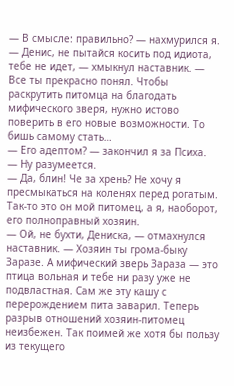— В смысле: правильно? — нахмурился я.
— Денис, не пытайся косить под идиота, тебе не идет, — хмыкнул наставник. — Все ты прекрасно понял. Чтобы раскрутить питомца на благодать мифического зверя, нужно истово поверить в его новые возможности. То бишь самому стать…
— Его адептом? — закончил я за Психа.
— Ну разумеется.
— Да, блин! Че за хрень? Не хочу я пресмыкаться на коленях перед рогатым. Так-то это он мой питомец, а я, наоборот, его полноправный хозяин.
— Ой, не бухти, Дениска, — отмахнулся наставник. — Хозяин ты грома-быку Заразе. А мифический зверь Зараза — это птица вольная и тебе ни разу уже не подвластная. Сам же эту кашу с перерождением пита заварил. Теперь разрыв отношений хозяин-питомец неизбежен. Так поимей же хотя бы пользу из текущего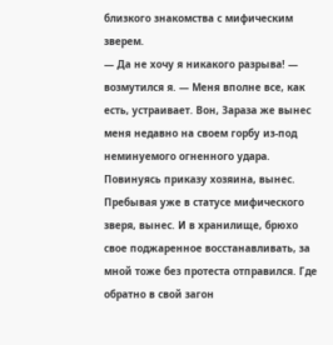близкого знакомства с мифическим зверем.
— Да не хочу я никакого разрыва! — возмутился я. — Меня вполне все, как есть, устраивает. Вон, Зараза же вынес меня недавно на своем горбу из-под неминуемого огненного удара. Повинуясь приказу хозяина, вынес. Пребывая уже в статусе мифического зверя, вынес. И в хранилище, брюхо свое поджаренное восстанавливать, за мной тоже без протеста отправился. Где обратно в свой загон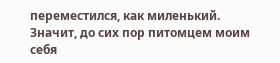переместился, как миленький. Значит, до сих пор питомцем моим себя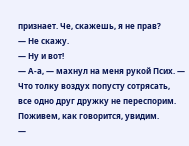признает. Че, скажешь, я не прав?
— Не скажу.
— Ну и вот!
— А-а, — махнул на меня рукой Псих. — Что толку воздух попусту сотрясать, все одно друг дружку не переспорим. Поживем, как говорится, увидим.
—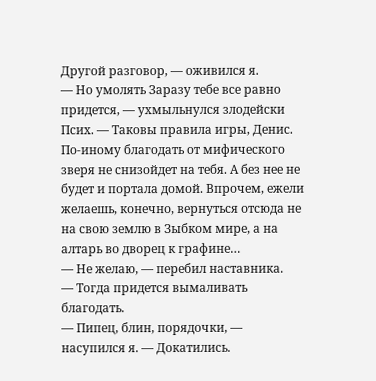Другой разговор, — оживился я.
— Но умолять Заразу тебе все равно придется, — ухмыльнулся злодейски Псих. — Таковы правила игры, Денис. По-иному благодать от мифического зверя не снизойдет на тебя. А без нее не будет и портала домой. Впрочем, ежели желаешь, конечно, вернуться отсюда не на свою землю в Зыбком мире, а на алтарь во дворец к графине…
— Не желаю, — перебил наставника.
— Тогда придется вымаливать благодать.
— Пипец, блин, порядочки, — насупился я. — Докатились.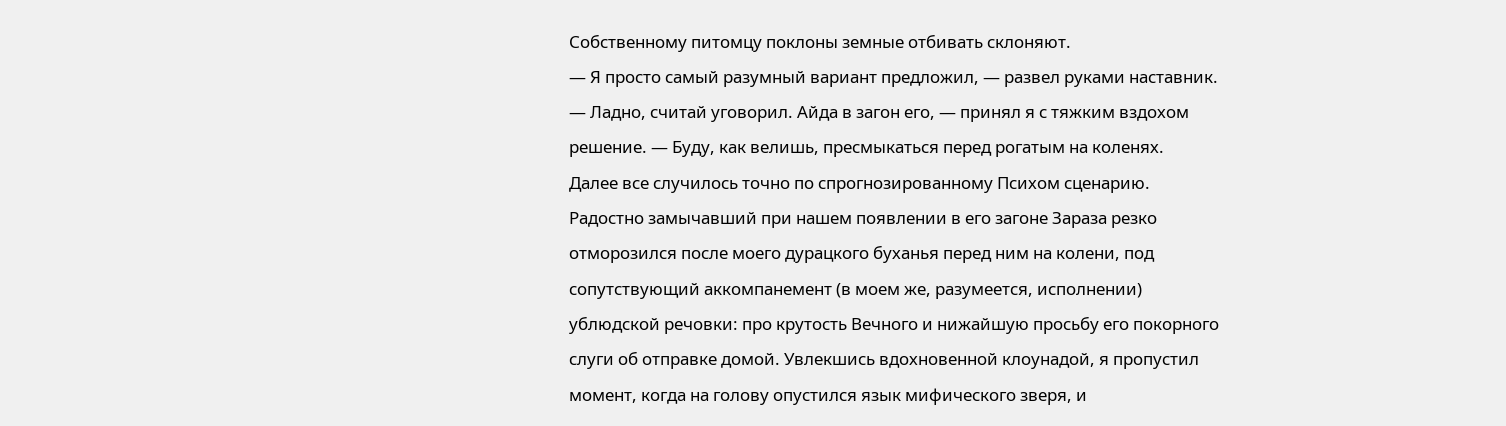Собственному питомцу поклоны земные отбивать склоняют.
— Я просто самый разумный вариант предложил, — развел руками наставник.
— Ладно, считай уговорил. Айда в загон его, — принял я с тяжким вздохом решение. — Буду, как велишь, пресмыкаться перед рогатым на коленях.
Далее все случилось точно по спрогнозированному Психом сценарию.
Радостно замычавший при нашем появлении в его загоне Зараза резко отморозился после моего дурацкого буханья перед ним на колени, под сопутствующий аккомпанемент (в моем же, разумеется, исполнении) ублюдской речовки: про крутость Вечного и нижайшую просьбу его покорного слуги об отправке домой. Увлекшись вдохновенной клоунадой, я пропустил момент, когда на голову опустился язык мифического зверя, и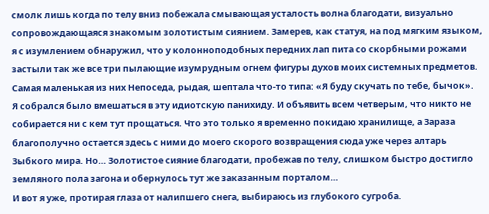смолк лишь когда по телу вниз побежала смывающая усталость волна благодати, визуально сопровождающаяся знакомым золотистым сиянием. Замерев, как статуя, на под мягким языком, я с изумлением обнаружил, что у колонноподобных передних лап пита со скорбными рожами застыли так же все три пылающие изумрудным огнем фигуры духов моих системных предметов. Самая маленькая из них Непоседа, рыдая, шептала что-то типа: «Я буду скучать по тебе, бычок».
Я собрался было вмешаться в эту идиотскую панихиду. И объявить всем четверым, что никто не собирается ни с кем тут прощаться. Что это только я временно покидаю хранилище, а Зараза благополучно остается здесь с ними до моего скорого возвращения сюда уже через алтарь Зыбкого мира. Но… Золотистое сияние благодати, пробежав по телу, слишком быстро достигло земляного пола загона и обернулось тут же заказанным порталом…
И вот я уже, протирая глаза от налипшего снега, выбираюсь из глубокого сугроба.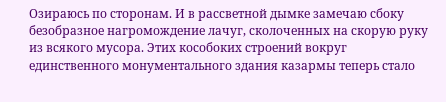Озираюсь по сторонам. И в рассветной дымке замечаю сбоку безобразное нагромождение лачуг, сколоченных на скорую руку из всякого мусора. Этих кособоких строений вокруг единственного монументального здания казармы теперь стало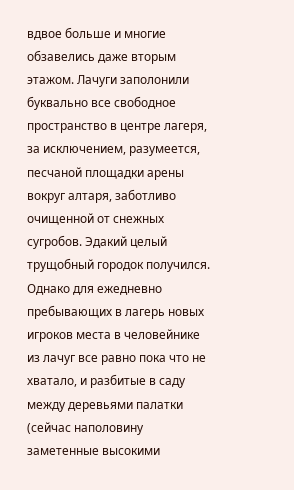вдвое больше и многие обзавелись даже вторым этажом. Лачуги заполонили буквально все свободное пространство в центре лагеря, за исключением, разумеется, песчаной площадки арены вокруг алтаря, заботливо очищенной от снежных сугробов. Эдакий целый трущобный городок получился. Однако для ежедневно пребывающих в лагерь новых игроков места в человейнике из лачуг все равно пока что не хватало, и разбитые в саду между деревьями палатки (сейчас наполовину заметенные высокими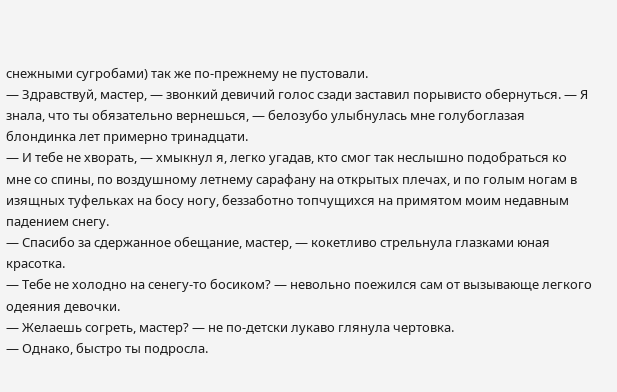снежными сугробами) так же по-прежнему не пустовали.
— Здравствуй, мастер, — звонкий девичий голос сзади заставил порывисто обернуться. — Я знала, что ты обязательно вернешься, — белозубо улыбнулась мне голубоглазая блондинка лет примерно тринадцати.
— И тебе не хворать, — хмыкнул я, легко угадав, кто смог так неслышно подобраться ко мне со спины, по воздушному летнему сарафану на открытых плечах, и по голым ногам в изящных туфельках на босу ногу, беззаботно топчущихся на примятом моим недавным падением снегу.
— Спасибо за сдержанное обещание, мастер, — кокетливо стрельнула глазками юная красотка.
— Тебе не холодно на сенегу-то босиком? — невольно поежился сам от вызывающе легкого одеяния девочки.
— Желаешь согреть, мастер? — не по-детски лукаво глянула чертовка.
— Однако, быстро ты подросла.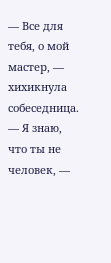— Все для тебя, о мой мастер, — хихикнула собеседница.
— Я знаю, что ты не человек, —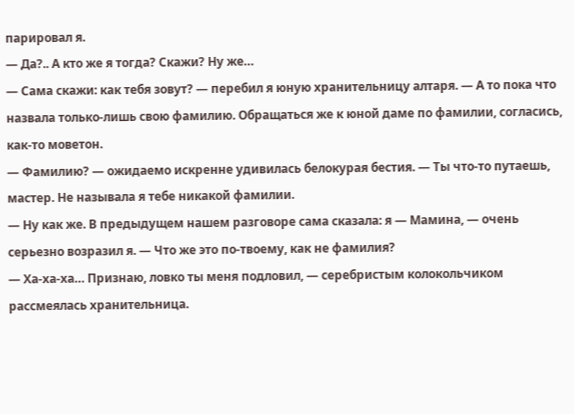парировал я.
— Да?.. А кто же я тогда? Скажи? Ну же…
— Сама скажи: как тебя зовут? — перебил я юную хранительницу алтаря. — А то пока что назвала только-лишь свою фамилию. Обращаться же к юной даме по фамилии, согласись, как-то моветон.
— Фамилию? — ожидаемо искренне удивилась белокурая бестия. — Ты что-то путаешь, мастер. Не называла я тебе никакой фамилии.
— Ну как же. В предыдущем нашем разговоре сама сказала: я — Мамина, — очень серьезно возразил я. — Что же это по-твоему, как не фамилия?
— Ха-ха-ха… Признаю, ловко ты меня подловил, — серебристым колокольчиком рассмеялась хранительница.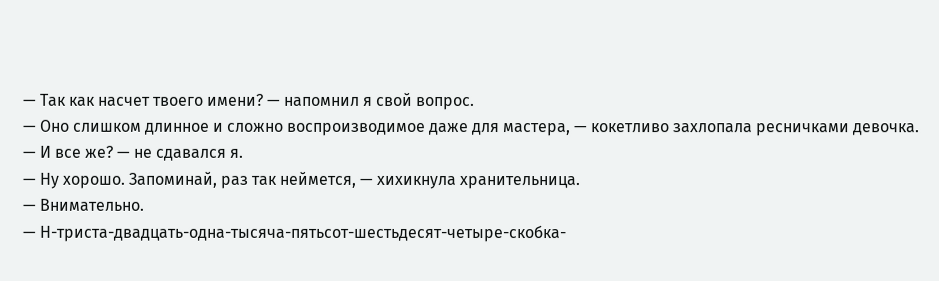— Так как насчет твоего имени? — напомнил я свой вопрос.
— Оно слишком длинное и сложно воспроизводимое даже для мастера, — кокетливо захлопала ресничками девочка.
— И все же? — не сдавался я.
— Ну хорошо. Запоминай, раз так неймется, — хихикнула хранительница.
— Внимательно.
— Н-триста-двадцать-одна-тысяча-пятьсот-шестьдесят-четыре-скобка-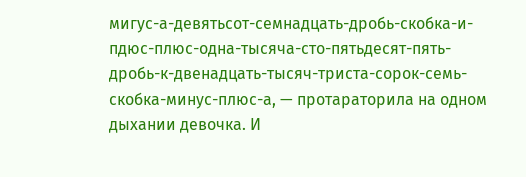мигус-а-девятьсот-семнадцать-дробь-скобка-и-пдюс-плюс-одна-тысяча-сто-пятьдесят-пять-дробь-к-двенадцать-тысяч-триста-сорок-семь-скобка-минус-плюс-а, — протараторила на одном дыхании девочка. И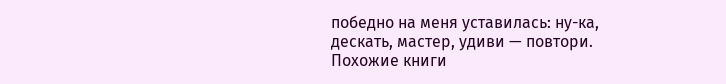победно на меня уставилась: ну-ка, дескать, мастер, удиви — повтори.
Похожие книги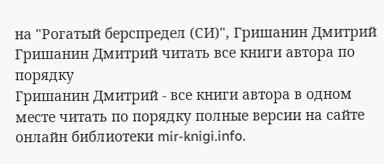на "Рогатый берспредел (СИ)", Гришанин Дмитрий
Гришанин Дмитрий читать все книги автора по порядку
Гришанин Дмитрий - все книги автора в одном месте читать по порядку полные версии на сайте онлайн библиотеки mir-knigi.info.